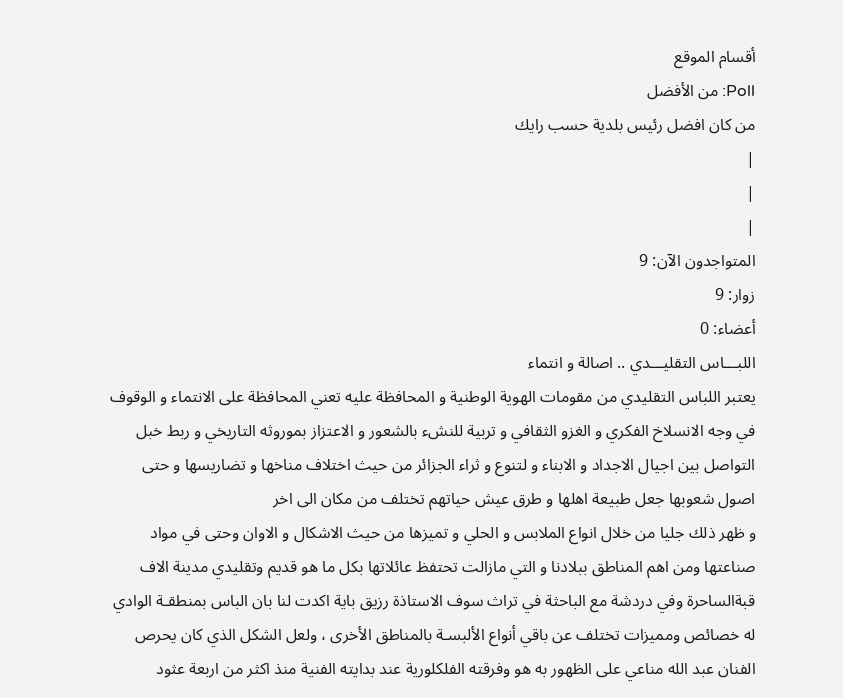أقسام الموقع
Poll: من الأفضل
من كان افضل رئيس بلدية حسب رايك
|
|
|
المتواجدون الآن: 9
زوار: 9
أعضاء: 0
اللبـــاس التقليـــدي .. اصالة و انتماء
يعتبر اللباس التقليدي من مقومات الهوية الوطنية و المحافظة عليه تعني المحافظة على الانتماء و الوقوف في وجه الانسلاخ الفكري و الغزو الثقافي و تربية للنشء بالشعور و الاعتزاز بموروثه التاريخي و ربط خبل التواصل بين اجيال الاجداد و الابناء و لتنوع و ثراء الجزائر من حيث اختلاف مناخها و تضاريسها و حتى اصول شعوبها جعل طبيعة اهلها و طرق عيش حياتهم تختلف من مكان الى اخر
و ظهر ذلك جليا من خلال انواع الملابس و الحلي و تميزها من حيث الاشكال و الاوان وحتى في مواد صناعتها ومن اهم المناطق ببلادنا و التي مازالت تحتفظ عائلاتها بكل ما هو قديم وتقليدي مدينة الاف قبةالساحرة وفي دردشة مع الباحثة في تراث سوف الاستاذة رزيق باية اكدت لنا بان الباس بمنطقـة الوادي له خصائص ومميزات تختلف عن باقي أنواع الألبسـة بالمناطق الأخرى ، ولعل الشكل الذي كان يحرص الفنان عبد الله مناعي على الظهور به هو وفرقته الفلكلورية عند بدايته الفنية منذ اكثر من اربعة عثود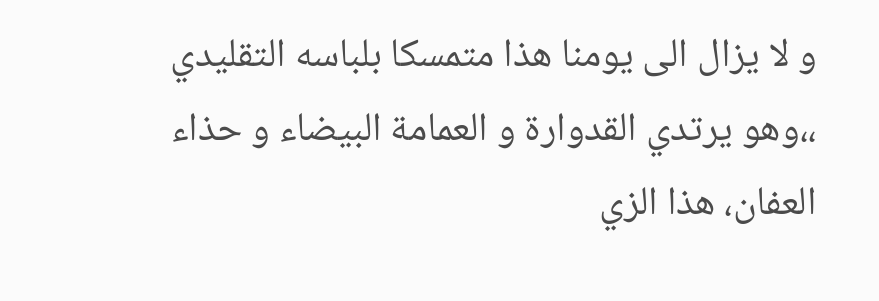و لا يزال الى يومنا هذا متمسكا بلباسه التقليدي ،،وهو يرتدي القدوارة و العمامة البيضاء و حذاء العفان، هذا الزي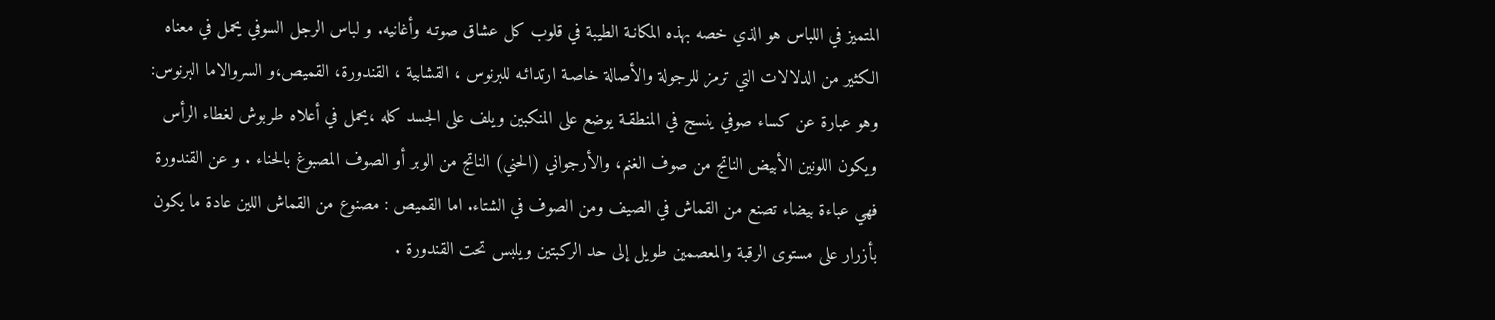المتميز في اللباس هو الذي خصه بهذه المكانـة الطيبة في قلوب كل عشاق صوتـه وأغانيه. و لباس الرجل السوفي يحمل في معناه الكثير من الدلالات التي ترمز للرجولة والأصالة خاصـة ارتدائـه للبرنوس ، القشابية ، القندورة، القميص،و السروالاما البرنوس: وهو عبارة عن كساء صوفي ينسج في المنطقـة يوضع على المنكبين ويلف على الجسد كله ،يحمل في أعلاه طربوش لغطاء الرأس ويكون اللونين الأبيض الناتج من صوف الغنم، والأرجواني (الحني) الناتج من الوبر أو الصوف المصبوغ بالحناء . و عن القندورة فهي عباءة بيضاء تصنع من القماش في الصيف ومن الصوف في الشتاء. اما القميص : مصنوع من القماش اللين عادة ما يكون بأزرار على مستوى الرقبة والمعصمين طويل إلى حد الركبتين ويلبس تحت القندورة .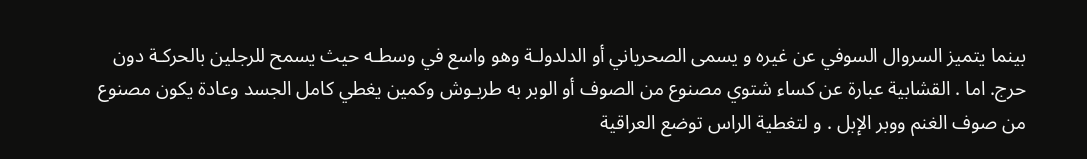بينما يتميز السروال السوفي عن غيره و يسمى الصحرياني أو الدلدولـة وهو واسع في وسطـه حيث يسمح للرجلين بالحركـة دون حرج. اما . القشابية عبارة عن كساء شتوي مصنوع من الصوف أو الوبر به طربـوش وكمين يغطي كامل الجسد وعادة يكون مصنوع من صوف الغنم ووبر الإبل . و لتغطية الراس توضع العراقية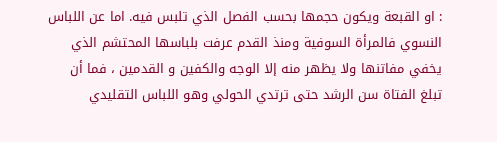: او القبعة ويكون حجمها بحسب الفصل الذي تلبس فيه. اما عن اللباس النسوي فالمرأة السوفية ومنذ القدم عرفت بلباسها المحتشم الذي يخفي مفاتنها ولا يظهر منه إلا الوجه والكفين و القدمين ، فما أن تبلغ الفتاة سن الرشد حتى ترتدي الحولي وهو اللباس التقليدي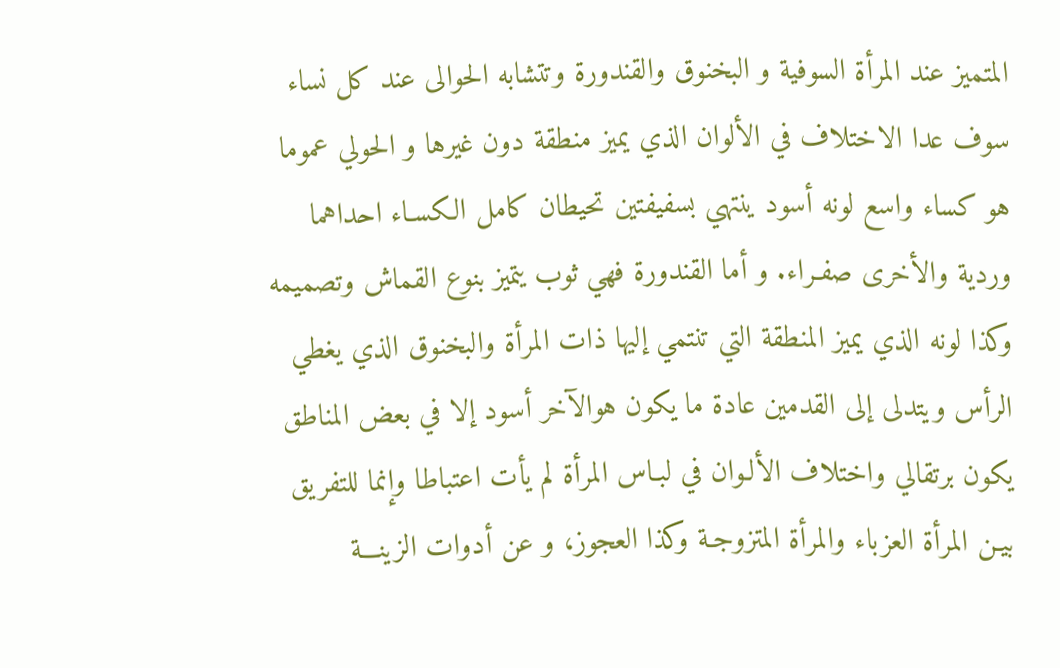المتميز عند المرأة السوفية و البخنوق والقندورة وتتشابه الحوالى عند كل نساء سوف عدا الاختلاف في الألوان الذي يميز منطقة دون غيرها و الحولي عموما هو كساء واسع لونه أسود ينتهي بسفيفتين تحيطان كامل الكسـاء احداهما وردية والأخرى صفـراء. و أما القندورة فهي ثوب يتميز بنوع القماش وتصميمه وكذا لونه الذي يميز المنطقة التي تنتمي إليها ذات المرأة والبخنوق الذي يغطي الرأس ويتدلى إلى القدمين عادة ما يكون هوالآخر أسود إلا في بعض المناطق يكون برتقالي واختلاف الألـوان في لبـاس المرأة لم يأت اعتباطا وإنما للتفريق بيـن المرأة العزباء والمرأة المتزوجـة وكذا العجوز، و عن أدوات الزينـــة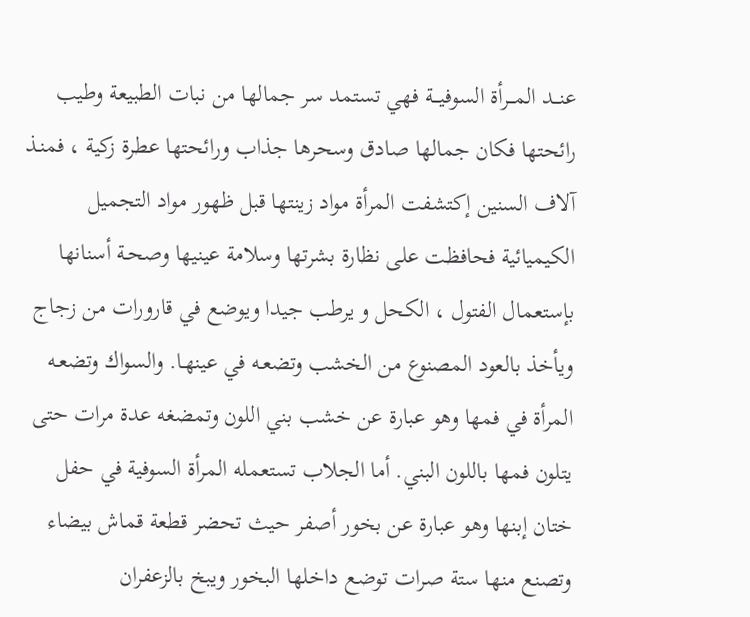عنـــد المـــرأة السوفيـــة فهي تستمد سر جمالها من نبات الطبيعة وطيب رائحتها فكان جمالها صادق وسحرها جذاب ورائحتها عطرة زكية ، فمنـذ آلاف السنين إكتشفت المرأة مواد زينتها قبل ظهور مواد التجميل الكيميائية فحافظت على نظارة بشرتها وسلامة عينيها وصحـة أسنانها بإستعمال الفتول ، الكحل و يرطب جيدا ويوضع في قارورات من زجاج ويأخذ بالعود المصنوع من الخشب وتضعـه في عينهـا. والسواك وتضعـه المرأة في فمها وهو عبارة عن خشب بني اللون وتمضغه عدة مرات حتى يتلون فمها باللون البني. أما الجلاب تستعمله المرأة السوفية في حفل ختان إبنها وهو عبارة عن بخور أصفر حيث تحضر قطعة قماش بيضاء وتصنع منها ستة صرات توضع داخلها البخور ويبخ بالزعفران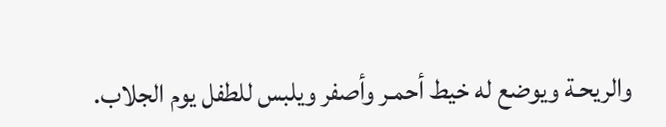والريحـة ويوضع له خيط أحمـر وأصفر ويلبس للطفل يوم الجلاب.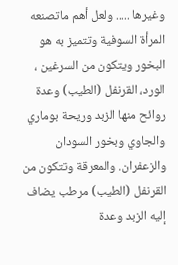وغيرها ..... ولعل أهم ماتصنعه المرأة السوفية وتتميز به هو البخور ويتكون من السرغين ، الورد، القرنفل (الطيب) وعدة روائح منها الزبد وريحة بوماري والجاوي وبخور السودان والزعفران. والمعرقة وتتكون من القرنفل (الطيب) مرطب يضاف إليه الزبد وعدة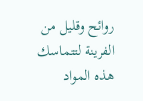روائح وقليل من الفرينة لتتماسك هذه المواد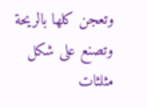وتعجن كلها بالريحة وتصنع على شكل مثلثات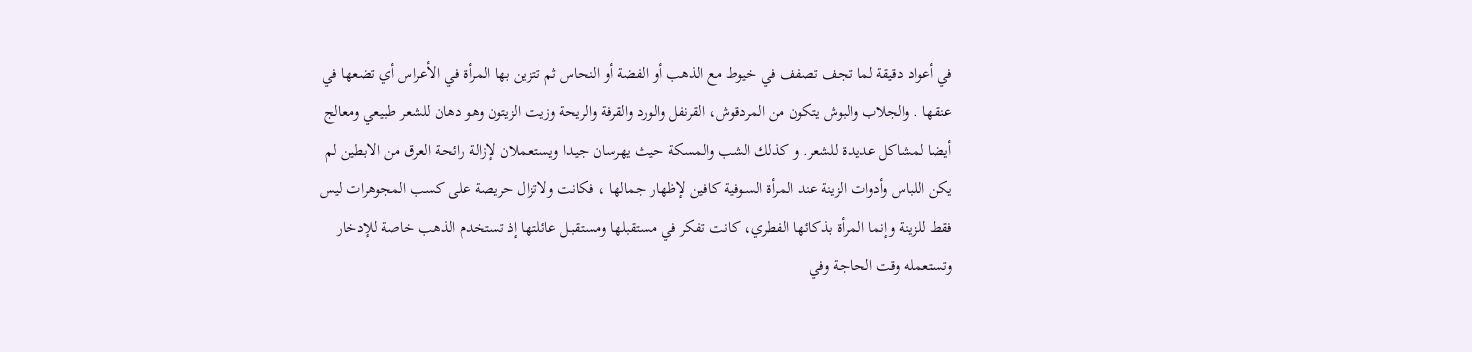في أعواد دقيقة لما تجف تصفف في خيوط مع الذهب أو الفضة أو النحاس ثم تتزين بها المرأة في الأعراس أي تضعها في عنقها . والجلاب والبوش يتكون من المردقوش، القرنفل والورد والقرفة والريحة وزيت الزيتون وهو دهان للشعر طبيعي ومعالج أيضا لمشاكل عديدة للشعر. و كذلك الشب والمسكة حيث يهرسان جيـدا ويستعملان لإزالـة رائحـة العرق من الابطين لم يكن اللباس وأدوات الزينة عند المرأة السـوفية كافين لإظهار جمالها ، فكانت ولاتزال حريصة على كسب المجوهرات ليس فقط للزينة وإنما المرأة بذكائها الفطري، كانت تفكر في مستقبلها ومستقبـل عائلتها إذ تستخدم الذهب خاصة للإدخار وتستعمله وقت الحاجـة وفي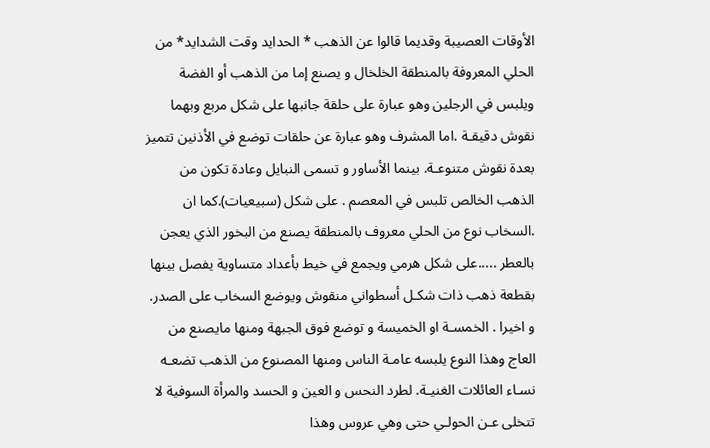الأوقات العصيبة وقديما قالوا عن الذهب * الحدايد وقت الشدايد* من الحلي المعروفة بالمنطقة الخلخال و يصنع إما من الذهب أو الفضة ويلبس في الرجلين وهو عبارة على حلقة جانبها على شكل مربع وبهما نقوش دقيقـة .اما المشرف وهو عبارة عن حلقات توضع في الأذنين تتميز بعدة نقوش متنوعـة. بينما الأساور و تسمى النبايل وعادة تكون من الذهب الخالص تلبس في المعصم . على شكل (سبيعيات).كما ان .السخاب نوع من الحلي معروف بالمنطقة يصنع من البخور الذي يعجن بالعطر .....على شكل هرمي ويجمع في خيط بأعداد متساوية يفصل بينها بقطعة ذهب ذات شكـل أسطواني منقوش ويوضع السخاب على الصدر. و اخيرا . الخمسـة او الخميسة و توضع فوق الجبهة ومنها مايصنع من العاج وهذا النوع يلبسه عامـة الناس ومنها المصنوع من الذهب تضعـه نسـاء العائلات الغنيـة. لطرد النحس و العين و الحسد والمرأة السوفية لا تتخلى عـن الحولـي حتى وهي عروس وهذا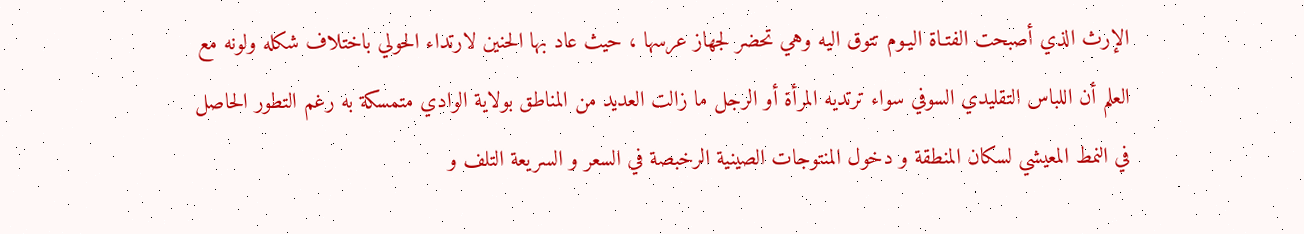الإرث الذي أصبحت الفتـاة اليـوم تتوق اليه وهي تحضر لجهاز عرسها ، حيث عاد بها الحنين لارتداء الحولي باختلاف شكله ولونه مع العلم أن اللباس التقليدي السوفي سواء ترتديه المرأة أو الرجل ما زالت العديد من المناطق بولاية الوادي متمسكة به رغم التطور الحاصل في النمط المعيشي لسكان المنطقة و دخول المنتوجات الصينية الرخبصة في السعر و السريعة التلف و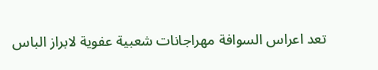تعد اعراس السوافة مهراجانات شعبية عفوية لابراز الباس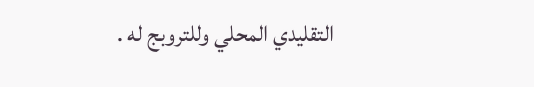التقليدي المحلي وللتروبج له .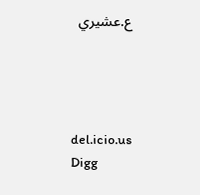ع.عشيري




del.icio.us
Digg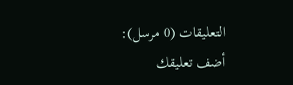التعليقات (0 مرسل):
أضف تعليقك